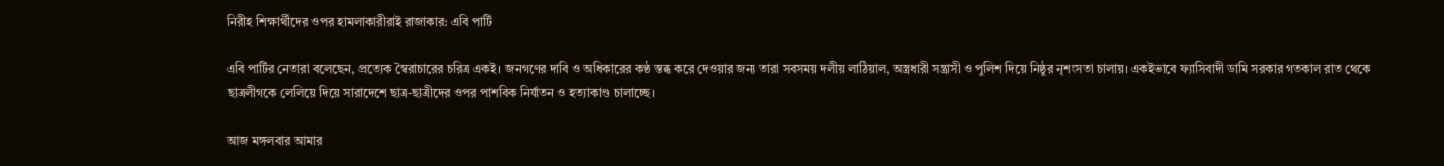নিরীহ শিক্ষার্থীদের ওপর হামলাকারীরাই রাজাকার: এবি পার্টি

এবি পার্টির নেতারা বলেছেন, প্রত্যেক স্বৈরাচারের চরিত্র একই। জনগণের দাবি ও অধিকারের কণ্ঠ স্তব্ধ করে দেওয়ার জন্য তারা সবসময় দলীয় লাঠিয়াল, অস্ত্রধারী সন্ত্রাসী ও পুলিশ দিয়ে নিষ্ঠুর নৃশংসতা চালায়। একইভাবে ফ্যাসিবাদী ডামি সরকার গতকাল রাত থেকে ছাত্রলীগকে লেলিয়ে দিয়ে সারাদেশে ছাত্র-ছাত্রীদের ওপর পাশবিক নির্যাতন ও হত্যাকাণ্ড চালাচ্ছে।

আজ মঙ্গলবার আমার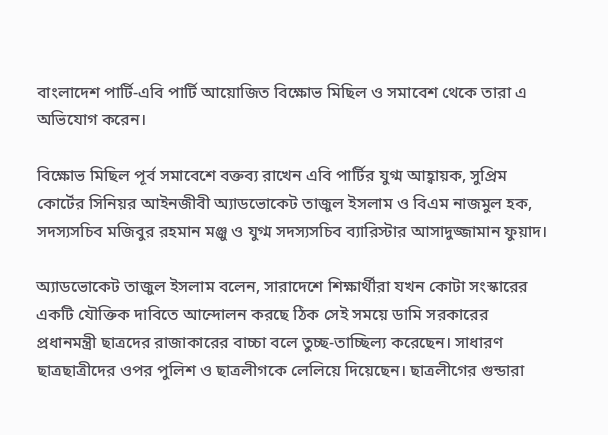বাংলাদেশ পার্টি-এবি পার্টি আয়োজিত বিক্ষোভ মিছিল ও সমাবেশ থেকে তারা এ অভিযোগ করেন।

বিক্ষোভ মিছিল পূর্ব সমাবেশে বক্তব্য রাখেন এবি পার্টির যুগ্ম আহ্বায়ক, সুপ্রিম কোর্টের সিনিয়র আইনজীবী অ্যাডভোকেট তাজুল ইসলাম ও বিএম নাজমুল হক, সদস্যসচিব মজিবুর রহমান মঞ্জু ও যুগ্ম সদস্যসচিব ব্যারিস্টার আসাদুজ্জামান ফুয়াদ।

অ্যাডভোকেট তাজুল ইসলাম বলেন, সারাদেশে শিক্ষার্থীরা যখন কোটা সংস্কারের একটি যৌক্তিক দাবিতে আন্দোলন করছে ঠিক সেই সময়ে ডামি সরকারের প্রধানমন্ত্রী ছাত্রদের রাজাকারের বাচ্চা বলে তুচ্ছ-তাচ্ছিল্য করেছেন। সাধারণ ছাত্রছাত্রীদের ওপর পুলিশ ও ছাত্রলীগকে লেলিয়ে দিয়েছেন। ছাত্রলীগের গুন্ডারা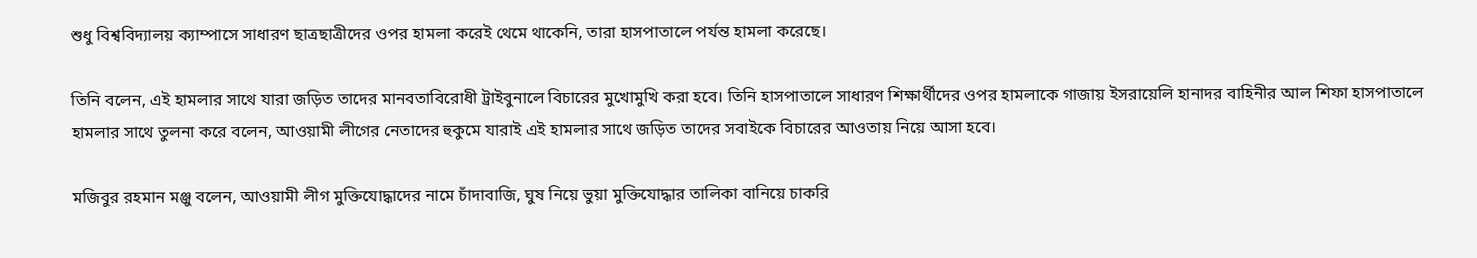শুধু বিশ্ববিদ্যালয় ক্যাম্পাসে সাধারণ ছাত্রছাত্রীদের ওপর হামলা করেই থেমে থাকেনি, তারা হাসপাতালে পর্যন্ত হামলা করেছে।

তিনি বলেন, এই হামলার সাথে যারা জড়িত তাদের মানবতাবিরোধী ট্রাইবুনালে বিচারের মুখোমুখি করা হবে। তিনি হাসপাতালে সাধারণ শিক্ষার্থীদের ওপর হামলাকে গাজায় ইসরায়েলি হানাদর বাহিনীর আল শিফা হাসপাতালে হামলার সাথে তুলনা করে বলেন, আওয়ামী লীগের নেতাদের হুকুমে যারাই এই হামলার সাথে জড়িত তাদের সবাইকে বিচারের আওতায় নিয়ে আসা হবে।

মজিবুর রহমান মঞ্জু বলেন, আওয়ামী লীগ মুক্তিযোদ্ধাদের নামে চাঁদাবাজি, ঘুষ নিয়ে ভুয়া মুক্তিযোদ্ধার তালিকা বানিয়ে চাকরি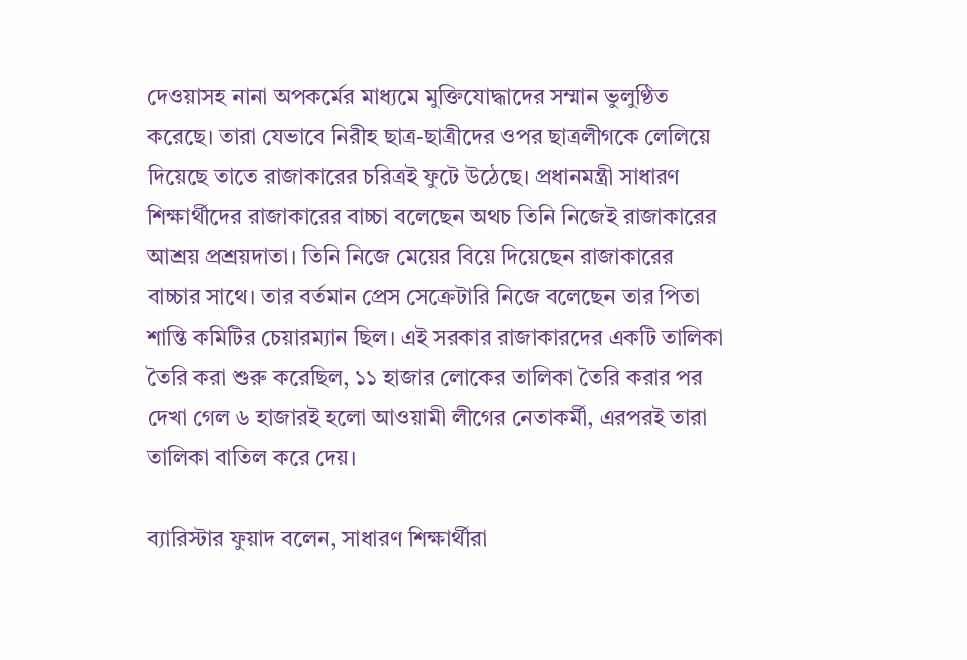দেওয়াসহ নানা অপকর্মের মাধ্যমে মুক্তিযোদ্ধাদের সম্মান ভুলুণ্ঠিত করেছে। তারা যেভাবে নিরীহ ছাত্র-ছাত্রীদের ওপর ছাত্রলীগকে লেলিয়ে দিয়েছে তাতে রাজাকারের চরিত্রই ফুটে উঠেছে। প্রধানমন্ত্রী সাধারণ শিক্ষার্থীদের রাজাকারের বাচ্চা বলেছেন অথচ তিনি নিজেই রাজাকারের আশ্রয় প্রশ্রয়দাতা। তিনি নিজে মেয়ের বিয়ে দিয়েছেন রাজাকারের বাচ্চার সাথে। তার বর্তমান প্রেস সেক্রেটারি নিজে বলেছেন তার পিতা শান্তি কমিটির চেয়ারম্যান ছিল। এই সরকার রাজাকারদের একটি তালিকা তৈরি করা শুরু করেছিল, ১১ হাজার লোকের তালিকা তৈরি করার পর দেখা গেল ৬ হাজারই হলো আওয়ামী লীগের নেতাকর্মী, এরপরই তারা তালিকা বাতিল করে দেয়।

ব্যারিস্টার ফুয়াদ বলেন, সাধারণ শিক্ষার্থীরা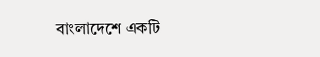বাংলাদেশে একটি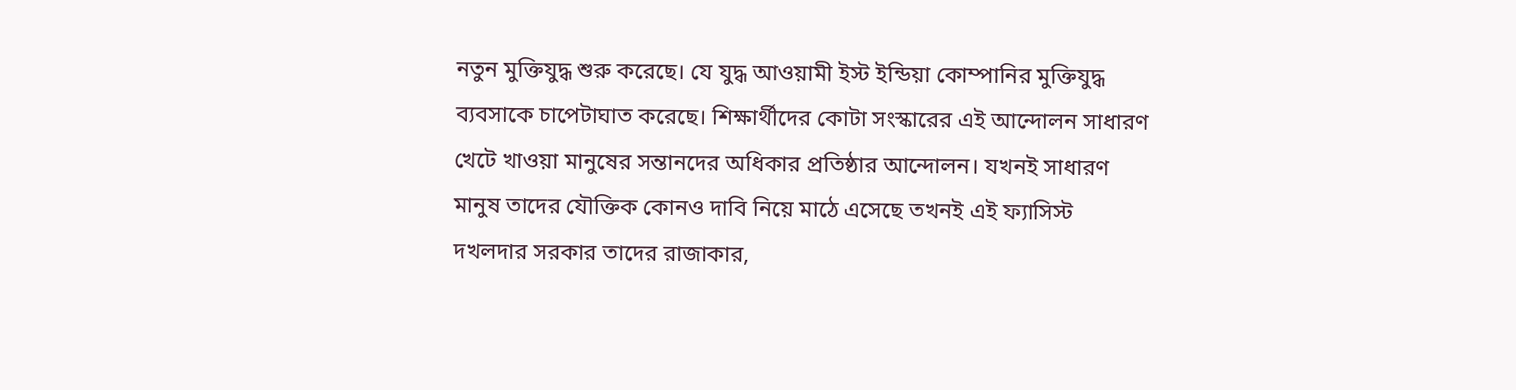নতুন মুক্তিযুদ্ধ শুরু করেছে। যে যুদ্ধ আওয়ামী ইস্ট ইন্ডিয়া কোম্পানির মুক্তিযুদ্ধ ব্যবসাকে চাপেটাঘাত করেছে। শিক্ষার্থীদের কোটা সংস্কারের এই আন্দোলন সাধারণ খেটে খাওয়া মানুষের সন্তানদের অধিকার প্রতিষ্ঠার আন্দোলন। যখনই সাধারণ মানুষ তাদের যৌক্তিক কোনও দাবি নিয়ে মাঠে এসেছে তখনই এই ফ্যাসিস্ট দখলদার সরকার তাদের রাজাকার,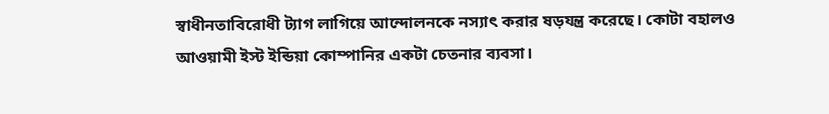স্বাধীনতাবিরোধী ট্যাগ লাগিয়ে আন্দোলনকে নস্যাৎ করার ষড়যন্ত্র করেছে। কোটা বহালও আওয়ামী ইস্ট ইন্ডিয়া কোম্পানির একটা চেতনার ব্যবসা।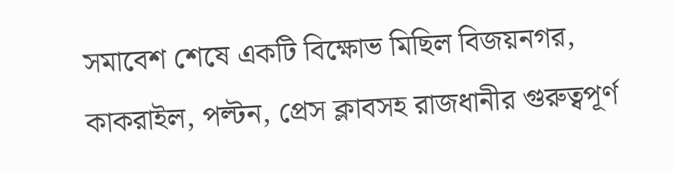সমাবেশ শেষে একটি বিক্ষোভ মিছিল বিজয়নগর, কাকরাইল, পল্টন, প্রেস ক্লাবসহ রাজধানীর গুরুত্বপূর্ণ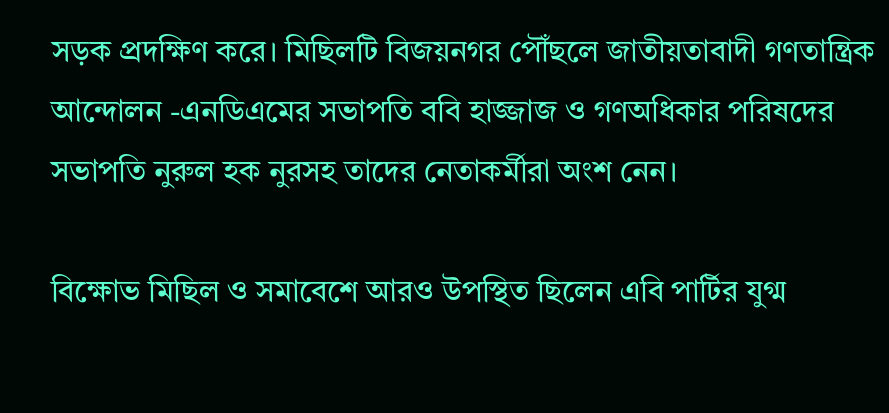সড়ক প্রদক্ষিণ করে। মিছিলটি বিজয়নগর পৌঁছলে জাতীয়তাবাদী গণতান্ত্রিক আন্দোলন -এনডিএমের সভাপতি ববি হাজ্জাজ ও গণঅধিকার পরিষদের সভাপতি নুরুল হক নুরসহ তাদের নেতাকর্মীরা অংশ নেন।

বিক্ষোভ মিছিল ও সমাবেশে আরও উপস্থিত ছিলেন এবি পার্টির যুগ্ম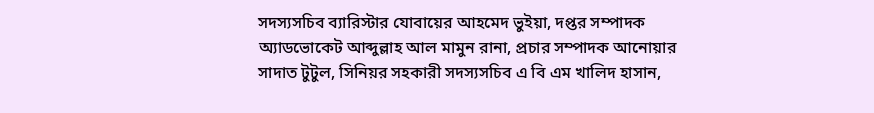সদস্যসচিব ব্যারিস্টার যোবায়ের আহমেদ ভুইয়া, দপ্তর সম্পাদক অ্যাডভোকেট আব্দুল্লাহ আল মামুন রানা, প্রচার সম্পাদক আনোয়ার সাদাত টুটুল, সিনিয়র সহকারী সদস্যসচিব এ বি এম খালিদ হাসান,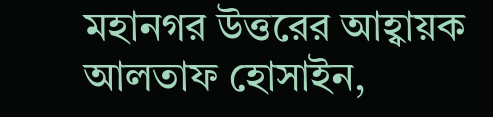মহানগর উত্তরের আহ্বায়ক আলতাফ হোসাইন,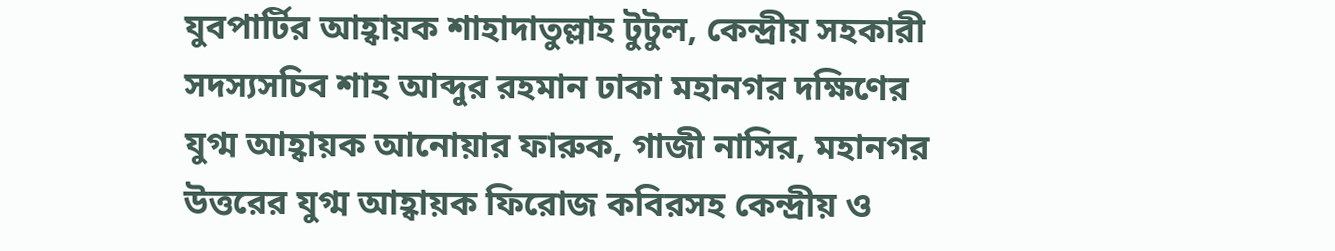যুবপার্টির আহ্বায়ক শাহাদাতুল্লাহ টুটুল, কেন্দ্রীয় সহকারী সদস্যসচিব শাহ আব্দুর রহমান ঢাকা মহানগর দক্ষিণের যুগ্ম আহ্বায়ক আনোয়ার ফারুক, গাজী নাসির, মহানগর উত্তরের যুগ্ম আহ্বায়ক ফিরোজ কবিরসহ কেন্দ্রীয় ও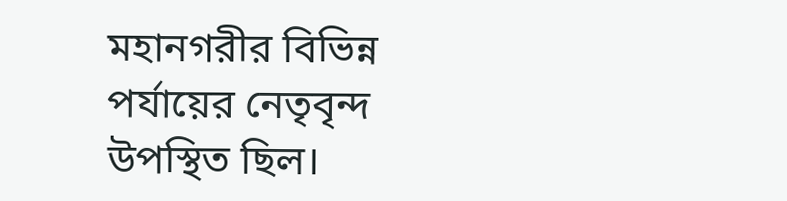মহানগরীর বিভিন্ন পর্যায়ের নেতৃবৃন্দ উপস্থিত ছিল।